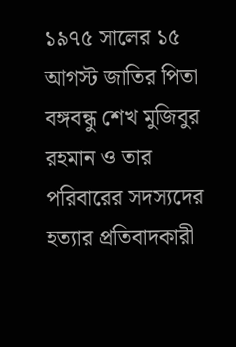১৯৭৫ সালের ১৫ আগস্ট জাতির পিতা বঙ্গবন্ধু শেখ মুজিবুর রহমান ও তার পরিবারের সদস্যদের হত্যার প্রতিবাদকারী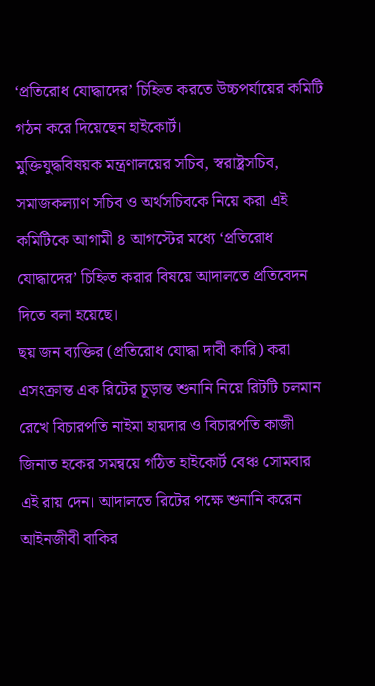‘প্রতিরোধ যোদ্ধাদের’ চিহ্নিত করতে উচ্চপর্যায়ের কমিটি গঠন করে দিয়েছেন হাইকোর্ট।
মুক্তিযুদ্ধবিষয়ক মন্ত্রণালয়ের সচিব, স্বরাষ্ট্রসচিব, সমাজকল্যাণ সচিব ও অর্থসচিবকে নিয়ে করা এই কমিটিকে আগামী ৪ আগস্টের মধ্যে ‘প্রতিরোধ যোদ্ধাদের’ চিহ্নিত করার বিষয়ে আদালতে প্রতিবেদন দিতে বলা হয়েছে।
ছয় জন ব্যক্তির (প্রতিরোধ যোদ্ধা দাবী কারি) করা এসংক্রান্ত এক রিটের চূড়ান্ত শুনানি নিয়ে রিটটি চলমান রেখে বিচারপতি নাইমা হায়দার ও বিচারপতি কাজী জিনাত হকের সমন্বয়ে গঠিত হাইকোর্ট বেঞ্চ সোমবার এই রায় দেন। আদালতে রিটের পক্ষে শুনানি করেন আইনজীবী বাকির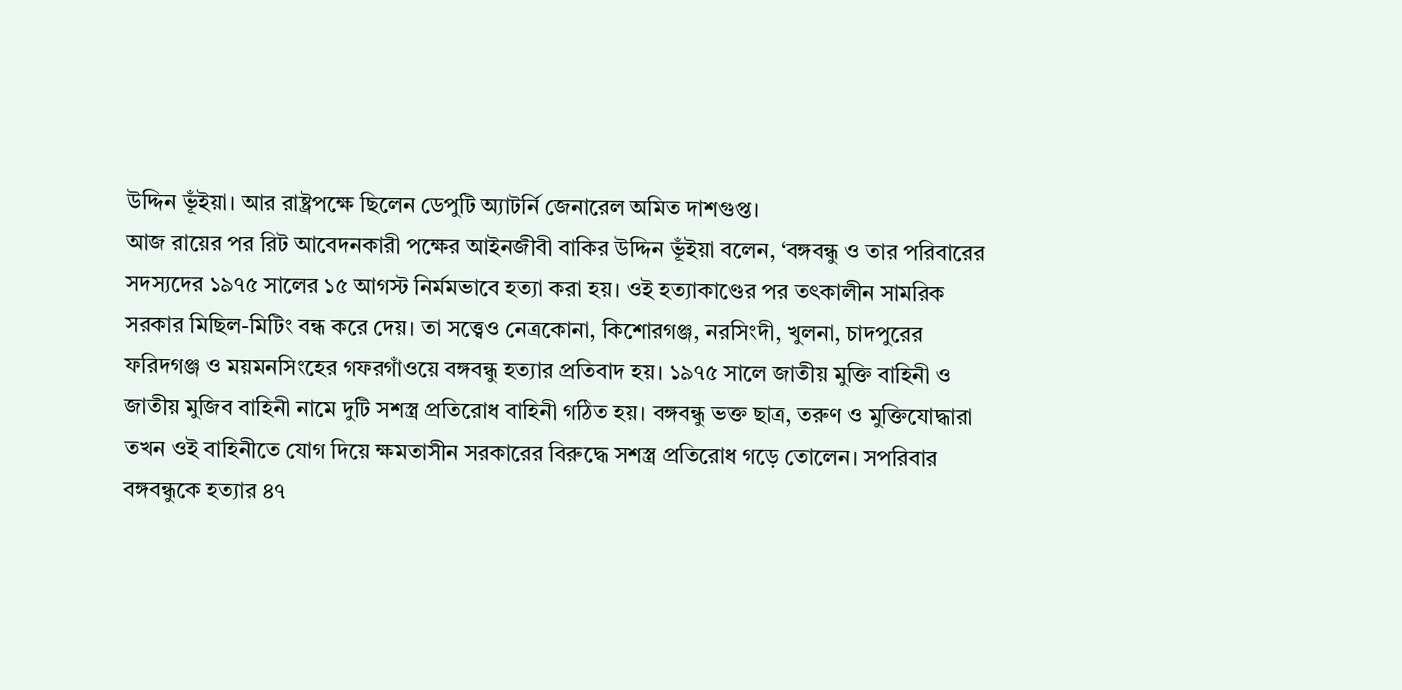উদ্দিন ভূঁইয়া। আর রাষ্ট্রপক্ষে ছিলেন ডেপুটি অ্যাটর্নি জেনারেল অমিত দাশগুপ্ত।
আজ রায়ের পর রিট আবেদনকারী পক্ষের আইনজীবী বাকির উদ্দিন ভূঁইয়া বলেন, ‘বঙ্গবন্ধু ও তার পরিবারের সদস্যদের ১৯৭৫ সালের ১৫ আগস্ট নির্মমভাবে হত্যা করা হয়। ওই হত্যাকাণ্ডের পর তৎকালীন সামরিক সরকার মিছিল-মিটিং বন্ধ করে দেয়। তা সত্ত্বেও নেত্রকোনা, কিশোরগঞ্জ, নরসিংদী, খুলনা, চাদপুরের ফরিদগঞ্জ ও ময়মনসিংহের গফরগাঁওয়ে বঙ্গবন্ধু হত্যার প্রতিবাদ হয়। ১৯৭৫ সালে জাতীয় মুক্তি বাহিনী ও জাতীয় মুজিব বাহিনী নামে দুটি সশস্ত্র প্রতিরোধ বাহিনী গঠিত হয়। বঙ্গবন্ধু ভক্ত ছাত্র, তরুণ ও মুক্তিযোদ্ধারা তখন ওই বাহিনীতে যোগ দিয়ে ক্ষমতাসীন সরকারের বিরুদ্ধে সশস্ত্র প্রতিরোধ গড়ে তোলেন। সপরিবার বঙ্গবন্ধুকে হত্যার ৪৭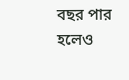বছর পার হলেও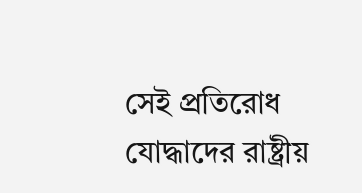সেই প্রতিরোধ যোদ্ধাদের রাষ্ট্রীয়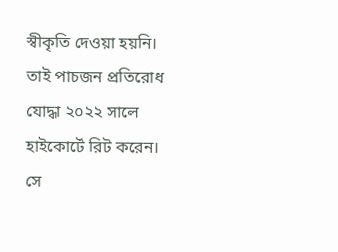স্বীকৃতি দেওয়া হয়নি। তাই পাচজন প্রতিরোধ যোদ্ধা ২০২২ সালে হাইকোর্টে রিট করেন। সে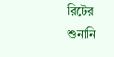রিটের শুনানি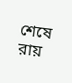শেষে রায়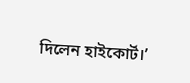দিলেন হাইকোর্ট।’